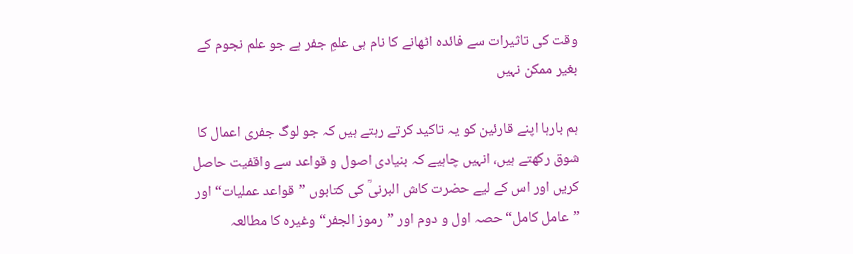وقت کی تاثیرات سے فائدہ اٹھانے کا نام ہی علمِ جفر ہے جو علم نجوم کے بغیر ممکن نہیں

ہم بارہا اپنے قارئین کو یہ تاکید کرتے رہتے ہیں کہ جو لوگ جفری اعمال کا شوق رکھتے ہیں، انہیں چاہیے کہ بنیادی اصول و قواعد سے واقفیت حاصل کریں اور اس کے لیے حضرت کاش البرنیؒ کی کتابوں ”قواعد عملیات“ اور ”عامل کامل“ حصہ اول و دوم اور ”رموز الجفر“ وغیرہ کا مطالعہ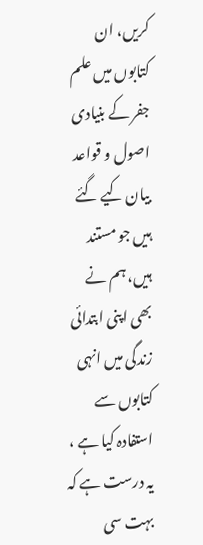کریں، ان کتابوں میں علم جفر کے بنیادی اصول و قواعد بیان کیے گئے ہیں جو مستند ہیں، ہم نے بھی اپنی ابتدائی زندگی میں انہی کتابوں سے استفادہ کیا ہے ، یہ درست ہے کہ بہت سی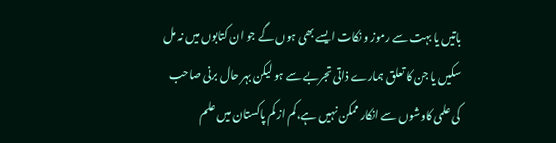باتیں یا بہت سے رموز و نکات ایسے بھی ہوں گے جو ان کتابوں میں نہ مل سکیں یا جن کا تعلق ہمارے ذاتی تجربے سے ہو لیکن بہر حال برنی صاحب کی علمی کاوشوں سے انکار ممکن نہیں ہے،کم از کم پاکستان میں علم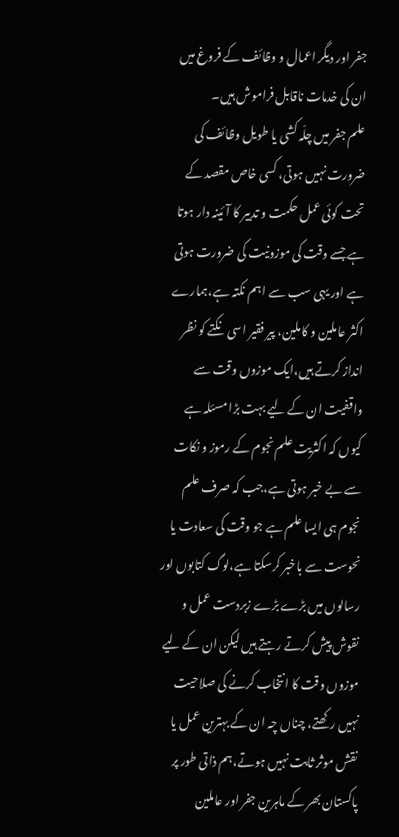جفر اور دیگر اعمال و وظائف کے فروغ میں ان کی خدمات ناقابل فراموش ہیں۔
علم جفر میں چلّہ کشی یا طویل وظائف کی ضرورت نہیں ہوتی، کسی خاص مقصد کے تحت کوئی عمل حکمت و تدبیر کا آئینہ دار ہوتا ہے جسے وقت کی موزونیت کی ضرورت ہوتی ہے اور یہی سب سے اہم نکتہ ہے،ہمارے اکثر عاملین و کاملین، پیر فقیر اسی نکتے کو نظر انداز کرتے ہیں،ایک موزوں وقت سے واقفیت ان کے لیے بہت بڑا مسئلہ ہے کیوں کہ اکثریت علم نجوم کے رموز و نکات سے بے خبر ہوتی ہے،جب کہ صرف علم نجوم ہی ایسا علم ہے جو وقت کی سعادت یا نحوست سے باخبر کرسکتا ہے،لوگ کتابوں اور رسالوں میں بڑے بڑے زبردست عمل و نقوش پیش کرتے رہتے ہیں لیکن ان کے لیے موزوں وقت کا انتخاب کرنے کی صلاحیت نہیں رکھتے، چناں چہ ان کے بہترین عمل یا نقش موثر ثابت نہیں ہوتے،ہم ذاتی طور پر پاکستان بھر کے ماہرین جفر اور عاملین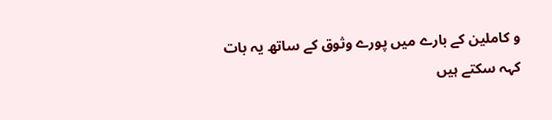و کاملین کے بارے میں پورے وثوق کے ساتھ یہ بات کہہ سکتے ہیں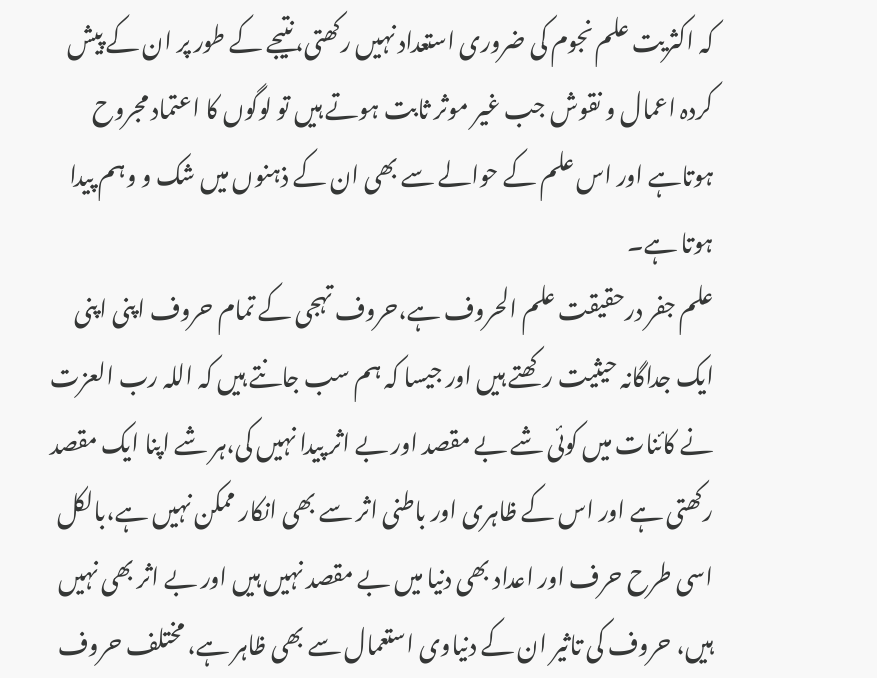کہ اکثریت علم نجوم کی ضروری استعداد نہیں رکھتی،نتیجے کے طور پر ان کے پیش کردہ اعمال و نقوش جب غیر موثر ثابت ہوتے ہیں تو لوگوں کا اعتماد مجروح ہوتاہے اور اس علم کے حوالے سے بھی ان کے ذہنوں میں شک و وہم پیدا ہوتا ہے۔
علم جفر درحقیقت علم الحروف ہے،حروف تہجی کے تمام حروف اپنی اپنی ایک جداگانہ حیثیت رکھتے ہیں اور جیسا کہ ہم سب جانتے ہیں کہ اللہ رب العزت نے کائنات میں کوئی شے بے مقصد اور بے اثر پیدا نہیں کی،ہر شے اپنا ایک مقصد رکھتی ہے اور اس کے ظاہری اور باطنی اثر سے بھی انکار ممکن نہیں ہے،بالکل اسی طرح حرف اور اعداد بھی دنیا میں بے مقصد نہیں ہیں اور بے اثر بھی نہیں ہیں، حروف کی تاثیر ان کے دنیاوی استعمال سے بھی ظاہر ہے، مختلف حروف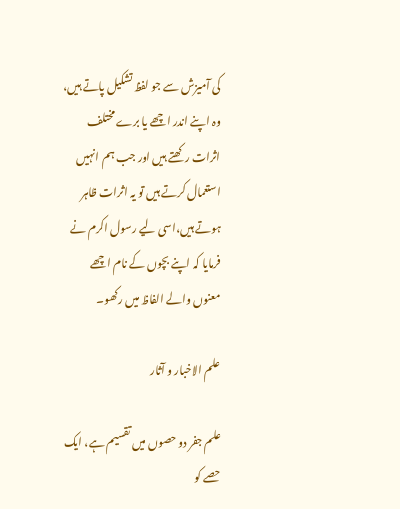کی آمیزش سے جو لفظ تشکیل پاتے ہیں، وہ اپنے اندر اچھے یا برے مختلف اثرات رکھتے ہیں اور جب ہم انہیں استعمال کرتے ہیں تو یہ اثرات ظاہر ہوتے ہیں،اسی لیے رسول اکرم نے فرمایا کہ اپنے بچوں کے نام اچھے معنوں والے الفاظ میں رکھو۔

علم الاخبار و آثار

علم جفر دو حصوں میں تقسیم ہے، ایک حصے کو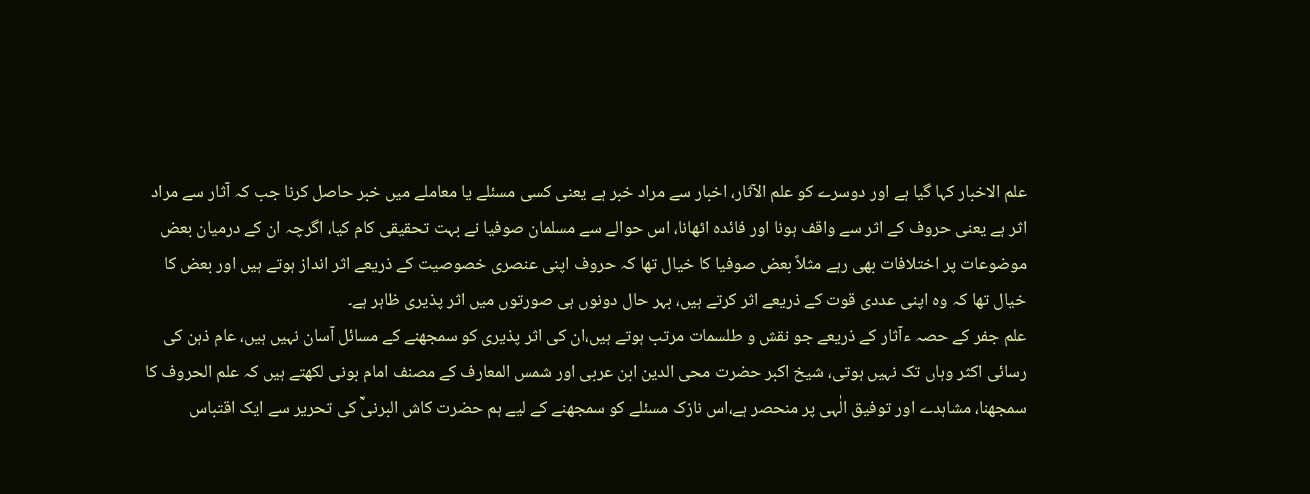علم الاخبار کہا گیا ہے اور دوسرے کو علم الآثار، اخبار سے مراد خبر ہے یعنی کسی مسئلے یا معاملے میں خبر حاصل کرنا جب کہ آثار سے مراد اثر ہے یعنی حروف کے اثر سے واقف ہونا اور فائدہ اٹھانا، اس حوالے سے مسلمان صوفیا نے بہت تحقیقی کام کیا، اگرچہ ان کے درمیان بعض موضوعات پر اختلافات بھی رہے مثلاً بعض صوفیا کا خیال تھا کہ حروف اپنی عنصری خصوصیت کے ذریعے اثر انداز ہوتے ہیں اور بعض کا خیال تھا کہ وہ اپنی عددی قوت کے ذریعے اثر کرتے ہیں، بہر حال دونوں ہی صورتوں میں اثر پذیری ظاہر ہے۔
علم جفر کے حصہ ءآثار کے ذریعے جو نقش و طلسمات مرتب ہوتے ہیں،ان کی اثر پذیری کو سمجھنے کے مسائل آسان نہیں ہیں، عام ذہن کی رسائی اکثر وہاں تک نہیں ہوتی، شیخ اکبر حضرت محی الدین ابن عربی اور شمس المعارف کے مصنف امام بونی لکھتے ہیں کہ علم الحروف کا سمجھنا، مشاہدے اور توفیق الٰہی پر منحصر ہے،اس نازک مسئلے کو سمجھنے کے لیے ہم حضرت کاش البرنیؒ کی تحریر سے ایک اقتباس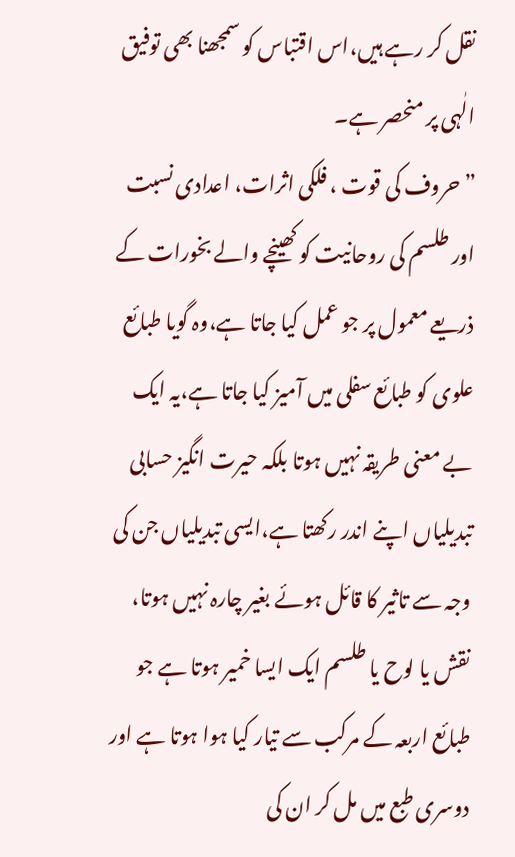نقل کر رہے ہیں،اس اقتباس کو سمجھنا بھی توفیق الٰہی پر منحصر ہے۔
”حروف کی قوت ، فلکی اثرات، اعدادی نسبت اور طلسم کی روحانیت کو کھینچے والے بخورات کے ذریعے معمول پر جو عمل کیا جاتا ہے،وہ گویا طبائع علوی کو طبائع سفلی میں آمیز کیا جاتا ہے،یہ ایک بے معنی طریقہ نہیں ہوتا بلکہ حیرت انگیز حسابی تبدیلیاں اپنے اندر رکھتا ہے،ایسی تبدیلیاں جن کی وجہ سے تاثیر کا قائل ہوئے بغیر چارہ نہیں ہوتا، نقش یا لوح یا طلسم ایک ایسا خمیر ہوتا ہے جو طبائع اربعہ کے مرکب سے تیار کیا ہوا ہوتا ہے اور دوسری طبع میں مل کر ان کی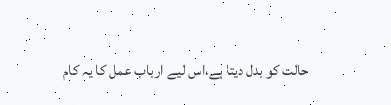حالت کو بدل دیتا ہے،اس لیے ارباب عمل کا یہ کام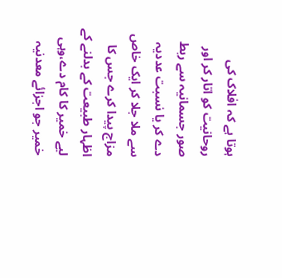ہوتا ہے کہ افلاک کی روحانیت کو اتار کر اور صور جسمانیہ سے ربط دے کر یا نسبت عددیہ سے ملا جلا کر ایک خاص مزاج پیدا کرے جس کا اظہار طبیعت کے بدلنے کے لیے خمیر کا کام دے،وہی خمیر جو اجزائے معدنیہ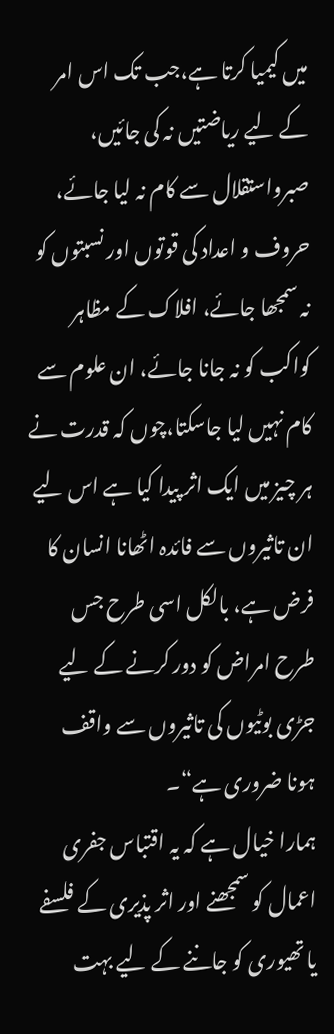میں کیمیا کرتا ہے،جب تک اس امر کے لیے ریاضتیں نہ کی جائیں، صبرواستقلال سے کام نہ لیا جائے، حروف و اعداد کی قوتوں اور نسبتوں کو نہ سمجھا جائے، افلاک کے مظاہر کواکب کو نہ جانا جائے، ان علوم سے کام نہیں لیا جاسکتا،چوں کہ قدرت نے ہر چیز میں ایک اثر پیدا کیا ہے اس لیے ان تاثیروں سے فائدہ اٹھانا انسان کا فرض ہے، بالکل اسی طرح جس طرح امراض کو دور کرنے کے لیے جڑی بوٹیوں کی تاثیروں سے واقف ہونا ضروری ہے“۔
ہمارا خیال ہے کہ یہ اقتباس جفری اعمال کو سمجھنے اور اثر پذیری کے فلسفے یا تھیوری کو جاننے کے لیے بہت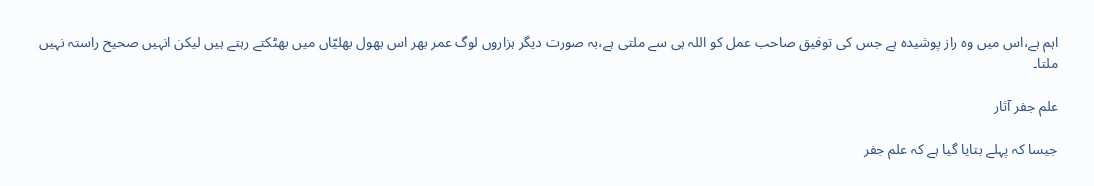اہم ہے،اس میں وہ راز پوشیدہ ہے جس کی توفیق صاحب عمل کو اللہ ہی سے ملتی ہے،بہ صورت دیگر ہزاروں لوگ عمر بھر اس بھول بھلیّاں میں بھٹکتے رہتے ہیں لیکن انہیں صحیح راستہ نہیں ملتا۔

علم جفر آثار

جیسا کہ پہلے بتایا گیا ہے کہ علم جفر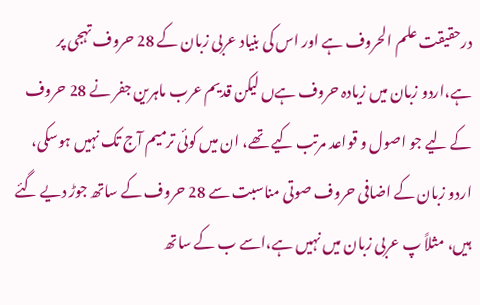درحقیقت علم الحروف ہے اور اس کی بنیاد عربی زبان کے 28 حروف تہجی پر ہے،اردو زبان میں زیادہ حروف ہےں لیکن قدیم عرب ماہرین جفر نے 28 حروف کے لیے جو اصول و قواعد مرتب کیے تھے، ان میں کوئی ترمیم آج تک نہیں ہوسکی، اردو زبان کے اضافی حروف صوتی مناسبت سے 28 حروف کے ساتھ جوڑ دیے گئے ہیں، مثلاً پ عربی زبان میں نہیں ہے،اسے ب کے ساتھ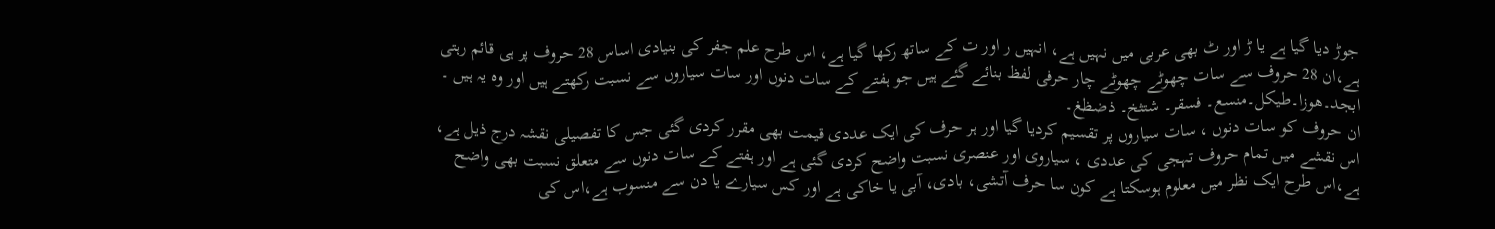جوڑ دیا گیا ہے یا ڑ اور ٹ بھی عربی میں نہیں ہے، انہیں ر اور ت کے ساتھ رکھا گیا ہے، اس طرح علم جفر کی بنیادی اساس 28 حروف پر ہی قائم رہتی ہے،ان 28 حروف سے سات چھوٹے چھوٹے چار حرفی لفظ بنائے گئے ہیں جو ہفتے کے سات دنوں اور سات سیاروں سے نسبت رکھتے ہیں اور وہ یہ ہیں ۔
ابجد۔ھوزا۔طیکل۔منسع۔ فسقر۔ شتثخ۔ ذضظغ۔
ان حروف کو سات دنوں ، سات سیاروں پر تقسیم کردیا گیا اور ہر حرف کی ایک عددی قیمت بھی مقرر کردی گئی جس کا تفصیلی نقشہ درج ذیل ہے، اس نقشے میں تمام حروف تہجی کی عددی ، سیاروی اور عنصری نسبت واضح کردی گئی ہے اور ہفتے کے سات دنوں سے متعلق نسبت بھی واضح ہے،اس طرح ایک نظر میں معلوم ہوسکتا ہے کون سا حرف آتشی، بادی، آبی یا خاکی ہے اور کس سیارے یا دن سے منسوب ہے،اس کی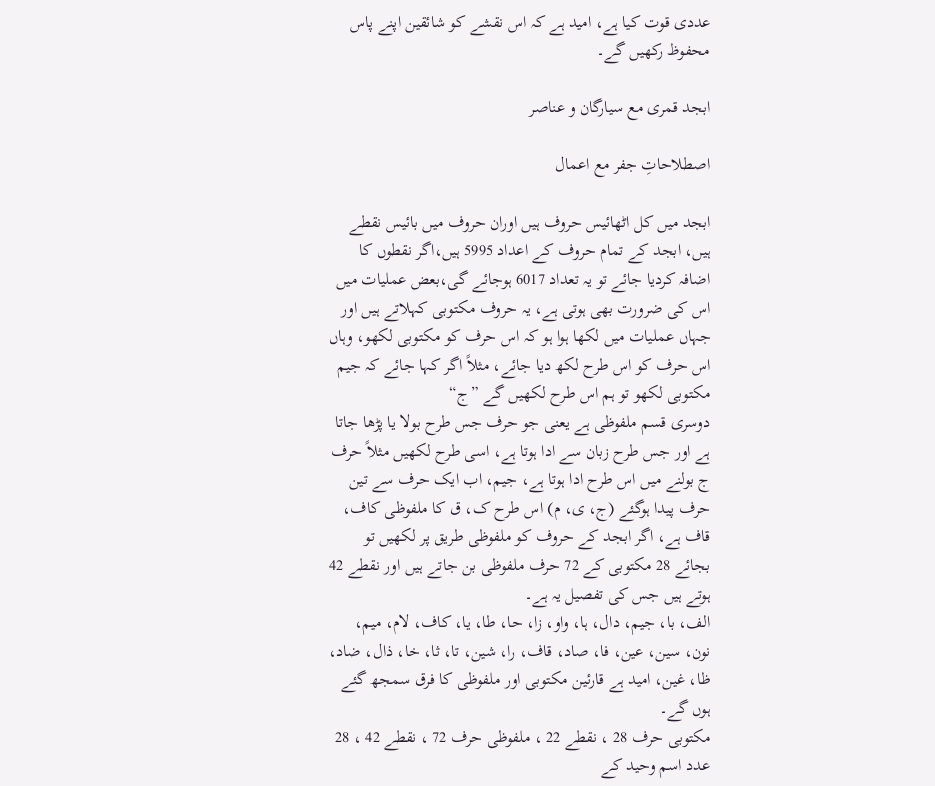عددی قوت کیا ہے، امید ہے کہ اس نقشے کو شائقین اپنے پاس محفوظ رکھیں گے۔

ابجد قمری مع سیارگان و عناصر

اصطلاحاتِ جفر مع اعمال

ابجد میں کل اٹھائیس حروف ہیں اوران حروف میں بائیس نقطے ہیں، ابجد کے تمام حروف کے اعداد 5995 ہیں،اگر نقطوں کا اضافہ کردیا جائے تو یہ تعداد 6017 ہوجائے گی،بعض عملیات میں اس کی ضرورت بھی ہوتی ہے، یہ حروف مکتوبی کہلاتے ہیں اور جہاں عملیات میں لکھا ہوا ہو کہ اس حرف کو مکتوبی لکھو، وہاں اس حرف کو اس طرح لکھ دیا جائے، مثلاً اگر کہا جائے کہ جیم مکتوبی لکھو تو ہم اس طرح لکھیں گے ”ج“
دوسری قسم ملفوظی ہے یعنی جو حرف جس طرح بولا یا پڑھا جاتا ہے اور جس طرح زبان سے ادا ہوتا ہے، اسی طرح لکھیں مثلاً حرف ج بولنے میں اس طرح ادا ہوتا ہے، جیم، اب ایک حرف سے تین حرف پیدا ہوگئے (ج، ی، م) اس طرح ک، ق کا ملفوظی کاف، قاف ہے، اگر ابجد کے حروف کو ملفوظی طریق پر لکھیں تو بجائے 28 مکتوبی کے 72 حرف ملفوظی بن جاتے ہیں اور نقطے 42 ہوتے ہیں جس کی تفصیل یہ ہے۔
الف، با، جیم، دال، ہا، واو، زا، حا، طا، یا، کاف، لام، میم، نون، سین، عین، فا، صاد، قاف، را، شین، تا، ثا، خا، ذال، ضاد، ظا، غین، امید ہے قارئین مکتوبی اور ملفوظی کا فرق سمجھ گئے ہوں گے۔
مکتوبی حرف 28 ، نقطے 22 ، ملفوظی حرف 72 ، نقطے 42 ، 28 عدد اسم وحید کے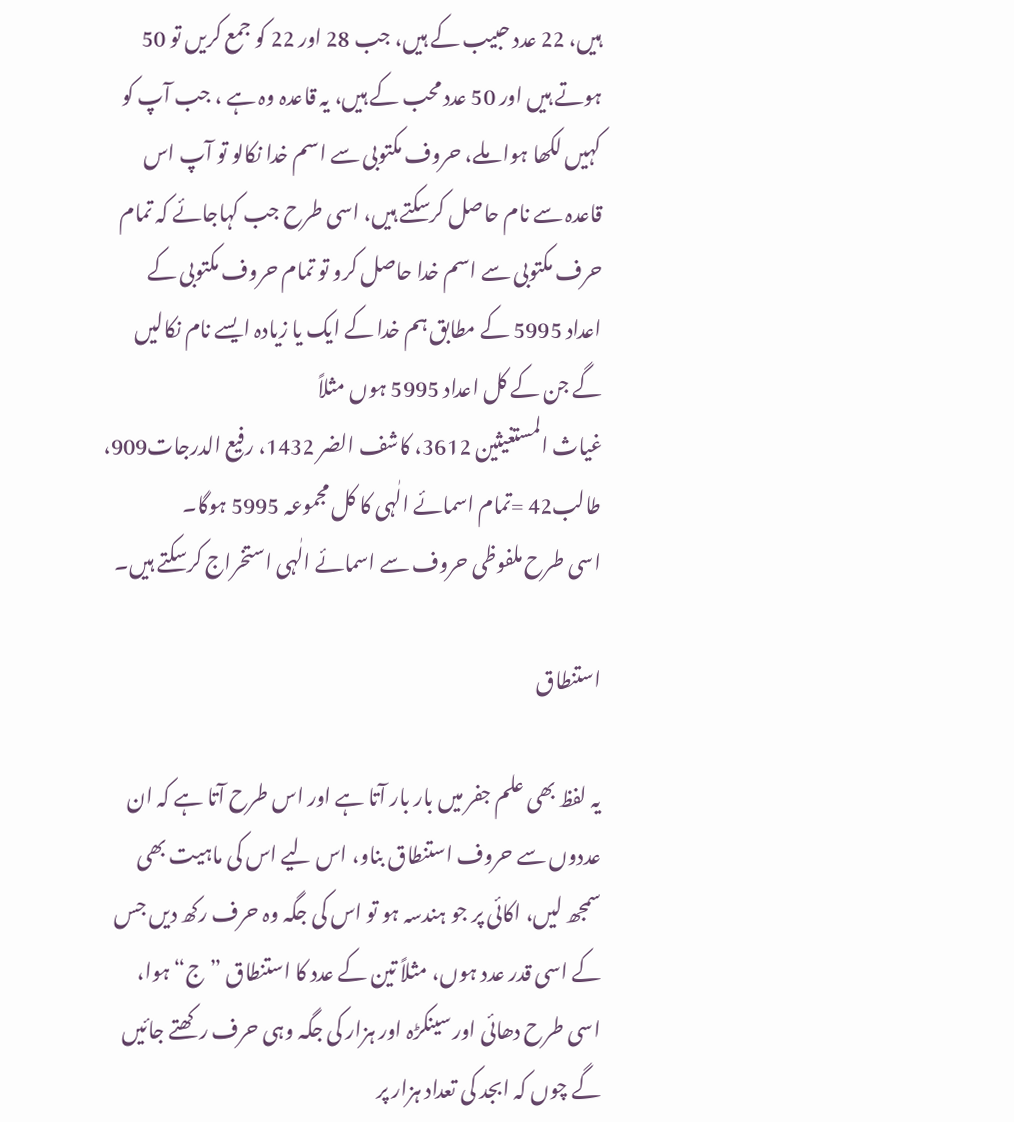ہیں، 22 عدد حبیب کے ہیں، جب 28 اور 22 کو جمع کریں تو 50 ہوتے ہیں اور 50 عدد محب کے ہیں، یہ قاعدہ وہ ہے ، جب آپ کو کہیں لکھا ہوا ملے، حروف مکتوبی سے اسم خدا نکالو تو آپ اس قاعدہ سے نام حاصل کرسکتے ہیں، اسی طرح جب کہاجائے کہ تمام حرف مکتوبی سے اسم خدا حاصل کرو تو تمام حروف مکتوبی کے اعداد 5995 کے مطابق ہم خدا کے ایک یا زیادہ ایسے نام نکالیں گے جن کے کل اعداد 5995 ہوں مثلاً
غیاث المستغیثین 3612، کاشف الضر 1432، رفیع الدرجات909، طالب42 =تمام اسمائے الٰہی کا کل مجموعہ 5995 ہوگا۔
اسی طرح ملفوظی حروف سے اسمائے الٰہی استخراج کرسکتے ہیں۔

استنطاق

یہ لفظ بھی علم جفر میں بار بار آتا ہے اور اس طرح آتا ہے کہ ان عددوں سے حروف استنطاق بناو، اس لیے اس کی ماہیت بھی سمجھ لیں، اکائی پر جو ہندسہ ہو تو اس کی جگہ وہ حرف رکھ دیں جس کے اسی قدر عدد ہوں، مثلاً تین کے عدد کا استنطاق ”ج“ ہوا، اسی طرح دھائی اور سینکڑہ اور ہزار کی جگہ وہی حرف رکھتے جائیں گے چوں کہ ابجد کی تعداد ہزار پر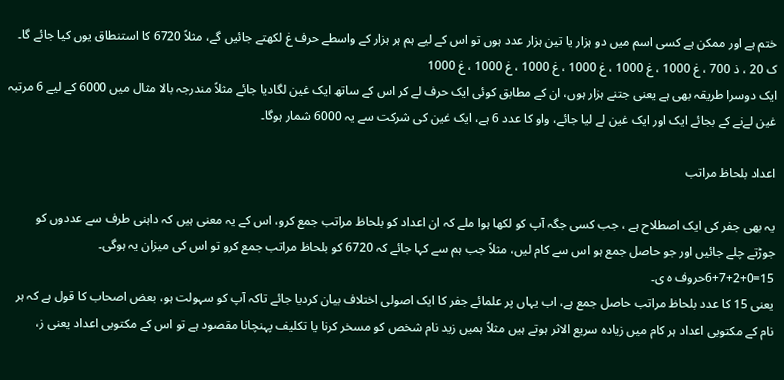ختم ہے اور ممکن ہے کسی اسم میں دو ہزار یا تین ہزار عدد ہوں تو اس کے لیے ہم ہر ہزار کے واسطے حرف غ لکھتے جائیں گے، مثلاً 6720 کا استنطاق یوں کیا جائے گا۔
ک 20 ، ذ 700 ، غ 1000 ، غ 1000 ، غ 1000 ، غ 1000 ، غ 1000 ، غ 1000
ایک دوسرا طریقہ بھی ہے یعنی جتنے ہزار ہوں، ان کے مطابق کوئی ایک حرف لے کر اس کے ساتھ ایک غین لگادیا جائے مثلاً مندرجہ بالا مثال میں 6000 کے لیے 6 مرتبہ غین لےنے کے بجائے ایک اور ایک غین لے لیا جائے، واو کا عدد 6 ہے، ایک غین کی شرکت سے یہ 6000 شمار ہوگا۔

اعداد بلحاظ مراتب

یہ بھی جفر کی ایک اصطلاح ہے ، جب کسی جگہ آپ کو لکھا ہوا ملے کہ ان اعداد کو بلحاظ مراتب جمع کرو، اس کے یہ معنی ہیں کہ داہنی طرف سے عددوں کو جوڑتے چلے جائیں اور جو حاصل جمع ہو اس سے کام لیں، مثلاً جب ہم سے کہا جائے کہ 6720 کو بلحاظ مراتب جمع کرو تو اس کی میزان یہ ہوگی۔
15=6+7+2+0حروف ہ ی۔
یعنی 15 کا عدد بلحاظ مراتب حاصل جمع ہے، اب یہاں پر علمائے جفر کا ایک اصولی اختلاف بیان کردیا جائے تاکہ آپ کو سہولت ہو، بعض اصحاب کا قول ہے کہ ہر نام کے مکتوبی اعداد ہر کام میں زیادہ سریع الاثر ہوتے ہیں مثلاً ہمیں زید نام شخص کو مسخر کرنا یا تکلیف پہنچانا مقصود ہے تو اس کے مکتوبی اعداد یعنی ز،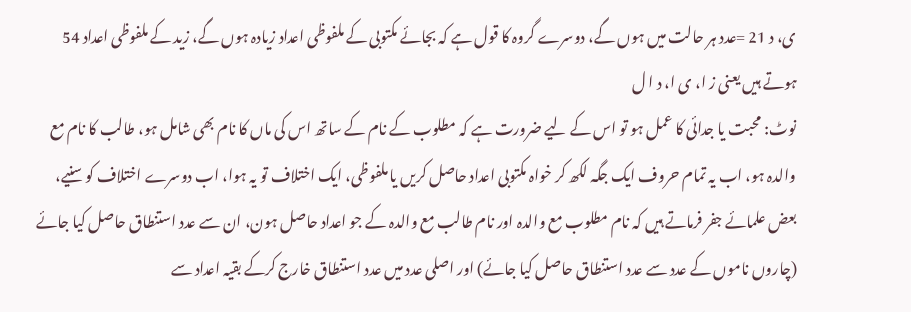ی، د 21 =عدد ہر حالت میں ہوں گے، دوسرے گروہ کا قول ہے کہ بجائے مکتوبی کے ملفوظی اعداد زیادہ ہوں گے، زید کے ملفوظی اعداد 54 ہوتے ہیں یعنی ز ا، ی ا، د ا ل
نوٹ: محبت یا جدائی کا عمل ہو تو اس کے لیے ضرورت ہے کہ مطلوب کے نام کے ساتھ اس کی ماں کا نام بھی شامل ہو، طالب کا نام مع والدہ ہو، اب یہ تمام حروف ایک جگہ لکھ کر خواہ مکتوبی اعداد حاصل کریں یا ملفوظی، ایک اختلاف تو یہ ہوا، اب دوسرے اختلاف کو سنیے، بعض علمائے جفر فرماتے ہیں کہ نام مطلوب مع والدہ اور نام طالب مع والدہ کے جو اعداد حاصل ہون، ان سے عدد استنطاق حاصل کیا جائے (چاروں ناموں کے عدد سے عدد استنطاق حاصل کیا جائے) اور اصلی عدد میں عدد استنطاق خارج کرکے بقیہ اعداد سے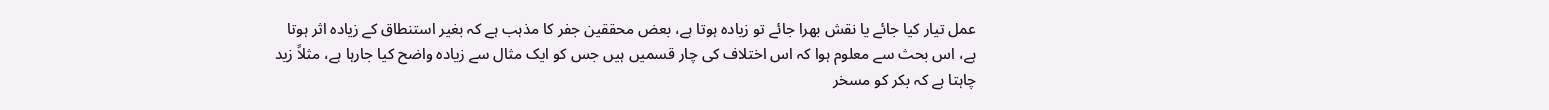عمل تیار کیا جائے یا نقش بھرا جائے تو زیادہ ہوتا ہے، بعض محققین جفر کا مذہب ہے کہ بغیر استنطاق کے زیادہ اثر ہوتا ہے، اس بحث سے معلوم ہوا کہ اس اختلاف کی چار قسمیں ہیں جس کو ایک مثال سے زیادہ واضح کیا جارہا ہے، مثلاً زید چاہتا ہے کہ بکر کو مسخر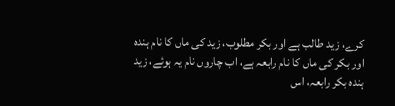کرے، زید طالب ہے اور بکر مطلوب، زید کی ماں کا نام ہندہ اور بکر کی ماں کا نام رابعہ ہے، اب چاروں نام یہ ہوئے، زید ہندہ بکر رابعہ، اس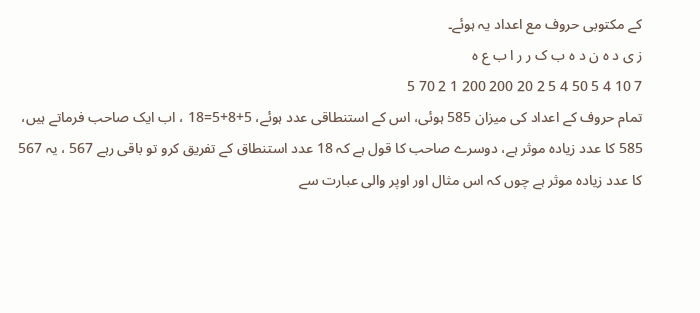کے مکتوبی حروف مع اعداد یہ ہوئے۔
ز ی د ہ ن د ہ ب ک ر ر ا ب ع ہ
7 10 4 5 50 4 5 2 20 200 200 1 2 70 5
تمام حروف کے اعداد کی میزان 585 ہوئی، اس کے استنطاقی عدد ہوئے، 5+8+5=18 ، اب ایک صاحب فرماتے ہیں، 585 کا عدد زیادہ موثر ہے، دوسرے صاحب کا قول ہے کہ 18 عدد استنطاق کے تفریق کرو تو باقی رہے 567 ، یہ 567 کا عدد زیادہ موثر ہے چوں کہ اس مثال اور اوپر والی عبارت سے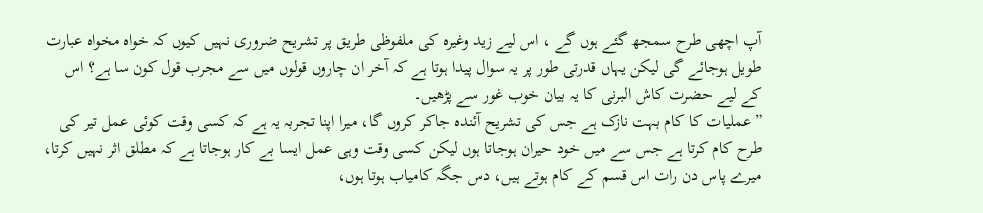آپ اچھی طرح سمجھ گئے ہوں گے ، اس لیے زید وغیرہ کی ملفوظی طریق پر تشریح ضروری نہیں کیوں کہ خواہ مخواہ عبارت طویل ہوجائے گی لیکن یہاں قدرتی طور پر یہ سوال پیدا ہوتا ہے کہ آخر ان چاروں قولوں میں سے مجرب قول کون سا ہے؟ اس کے لیے حضرت کاش البرنی کا یہ بیان خوب غور سے پڑھیں۔
”عملیات کا کام بہت نازک ہے جس کی تشریح آئندہ جاکر کروں گا، میرا اپنا تجربہ یہ ہے کہ کسی وقت کوئی عمل تیر کی طرح کام کرتا ہے جس سے میں خود حیران ہوجاتا ہوں لیکن کسی وقت وہی عمل ایسا بے کار ہوجاتا ہے کہ مطلق اثر نہیں کرتا، میرے پاس دن رات اس قسم کے کام ہوتے ہیں، دس جگہ کامیاب ہوتا ہوں،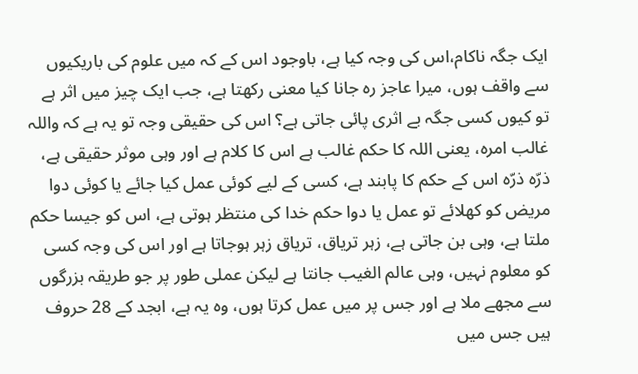ایک جگہ ناکام،اس کی وجہ کیا ہے، باوجود اس کے کہ میں علوم کی باریکیوں سے واقف ہوں، میرا عاجز رہ جانا کیا معنی رکھتا ہے، جب ایک چیز میں اثر ہے تو کیوں کسی جگہ بے اثری پائی جاتی ہے؟ اس کی حقیقی وجہ تو یہ ہے کہ واللہ غالب امرہ، یعنی اللہ کا حکم غالب ہے اس کا کلام ہے اور وہی موثر حقیقی ہے، ذرّہ ذرّہ اس کے حکم کا پابند ہے، کسی کے لیے کوئی عمل کیا جائے یا کوئی دوا مریض کو کھلائے تو عمل یا دوا حکم خدا کی منتظر ہوتی ہے، اس کو جیسا حکم ملتا ہے، وہی بن جاتی ہے، زہر تریاق، تریاق زہر ہوجاتا ہے اور اس کی وجہ کسی کو معلوم نہیں، وہی عالم الغیب جانتا ہے لیکن عملی طور پر جو طریقہ بزرگوں سے مجھے ملا ہے اور جس پر میں عمل کرتا ہوں، وہ یہ ہے، ابجد کے 28 حروف ہیں جس میں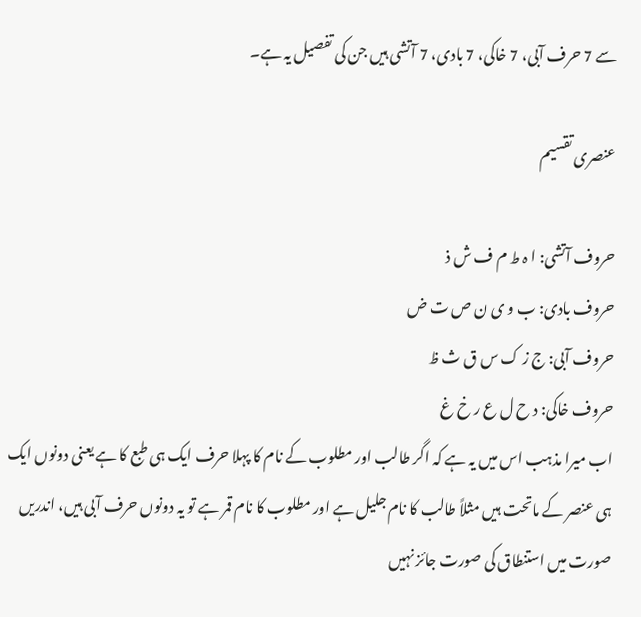سے 7 حرف آبی، 7 خاکی، 7 بادی، 7 آتشی ہیں جن کی تفصیل یہ ہے۔

عنصری تقسیم

حروف آتشی: ا ہ ط م ف ش ذ
حروف بادی: ب و ی ن ص ت ض
حروف آبی: ج ز ک س ق ث ظ
حروف خاکی: د ح ل ع ر خ غ
اب میرا مذہب اس میں یہ ہے کہ اگر طالب اور مطلوب کے نام کا پہلا حرف ایک ہی طبع کا ہے یعنی دونوں ایک ہی عنصر کے ماتحت ہیں مثلاً طالب کا نام جلیل ہے اور مطلوب کا نام قمر ہے تو یہ دونوں حرف آبی ہیں، اندریں صورت میں استنطاق کی صورت جائز نہیں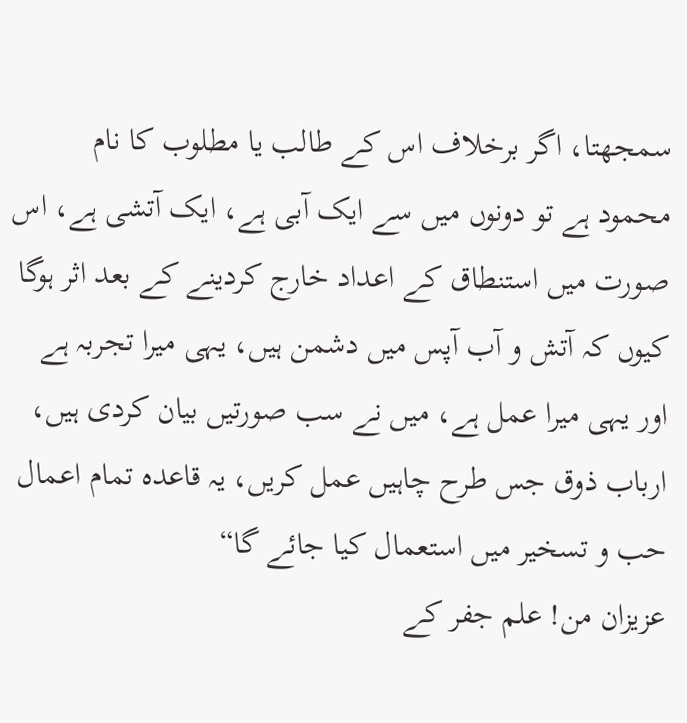سمجھتا، اگر برخلاف اس کے طالب یا مطلوب کا نام محمود ہے تو دونوں میں سے ایک آبی ہے، ایک آتشی ہے، اس صورت میں استنطاق کے اعداد خارج کردینے کے بعد اثر ہوگا کیوں کہ آتش و آب آپس میں دشمن ہیں، یہی میرا تجربہ ہے اور یہی میرا عمل ہے، میں نے سب صورتیں بیان کردی ہیں، ارباب ذوق جس طرح چاہیں عمل کریں، یہ قاعدہ تمام اعمال حب و تسخیر میں استعمال کیا جائے گا“
عزیزان من! علم جفر کے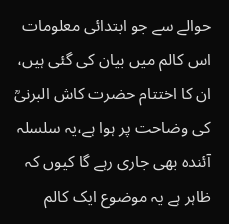حوالے سے جو ابتدائی معلومات اس کالم میں بیان کی گئی ہیں، ان کا اختتام حضرت کاش البرنیؒ کی وضاحت پر ہوا ہے،یہ سلسلہ آئندہ بھی جاری رہے گا کیوں کہ ظاہر ہے یہ موضوع ایک کالم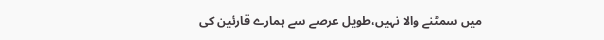میں سمٹنے والا نہیں،طویل عرصے سے ہمارے قارئین کی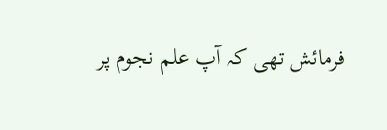فرمائش تھی کہ آپ علم نجوم پر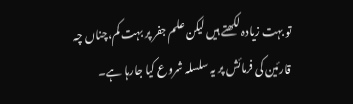تو بہت زیادہ لکھتے ہیں لیکن علم جفر پر بہت کم،چناں چہ قارئین کی فرمائش پر یہ سلسلہ شروع کیا جارہا ہے۔